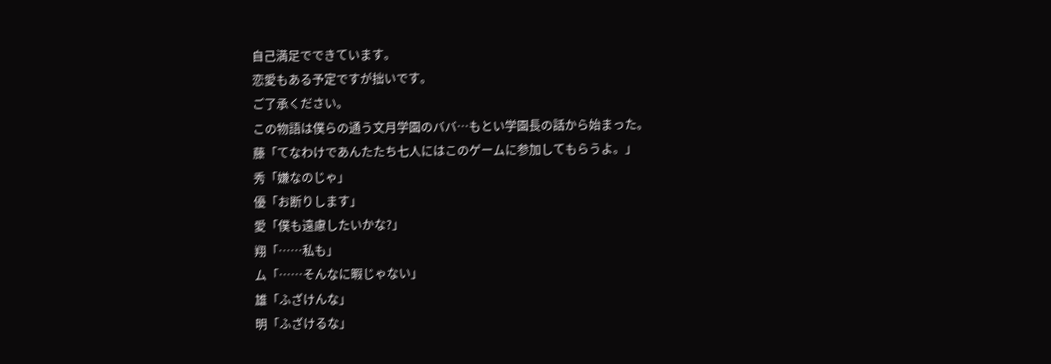自己満足でできています。
恋愛もある予定ですが拙いです。
ご了承ください。
この物語は僕らの通う文月学園のババ…もとい学園長の話から始まった。
藤「てなわけであんたたち七人にはこのゲームに参加してもらうよ。」
秀「嫌なのじゃ」
優「お断りします」
愛「僕も遠慮したいかな?」
翔「……私も」
ム「……そんなに暇じゃない」
雄「ふざけんな」
明「ふざけるな」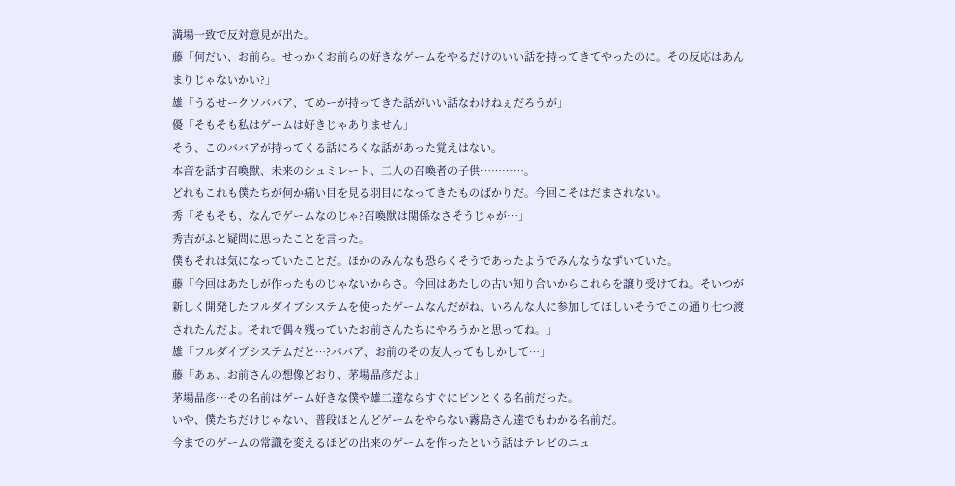満場一致で反対意見が出た。
藤「何だい、お前ら。せっかくお前らの好きなゲームをやるだけのいい話を持ってきてやったのに。その反応はあんまりじゃないかい?」
雄「うるせークソババア、てめーが持ってきた話がいい話なわけねぇだろうが」
優「そもそも私はゲームは好きじゃありません」
そう、このババアが持ってくる話にろくな話があった覚えはない。
本音を話す召喚獣、未来のシュミレート、二人の召喚者の子供…………。
どれもこれも僕たちが何か痛い目を見る羽目になってきたものばかりだ。今回こそはだまされない。
秀「そもそも、なんでゲームなのじゃ?召喚獣は関係なさそうじゃが…」
秀吉がふと疑問に思ったことを言った。
僕もそれは気になっていたことだ。ほかのみんなも恐らくそうであったようでみんなうなずいていた。
藤「今回はあたしが作ったものじゃないからさ。今回はあたしの古い知り合いからこれらを譲り受けてね。そいつが新しく開発したフルダイブシステムを使ったゲームなんだがね、いろんな人に参加してほしいそうでこの通り七つ渡されたんだよ。それで偶々残っていたお前さんたちにやろうかと思ってね。」
雄「フルダイブシステムだと…?ババア、お前のその友人ってもしかして…」
藤「あぁ、お前さんの想像どおり、茅場晶彦だよ」
茅場晶彦…その名前はゲーム好きな僕や雄二達ならすぐにピンとくる名前だった。
いや、僕たちだけじゃない、普段ほとんどゲームをやらない霧島さん達でもわかる名前だ。
今までのゲームの常識を変えるほどの出来のゲームを作ったという話はテレビのニュ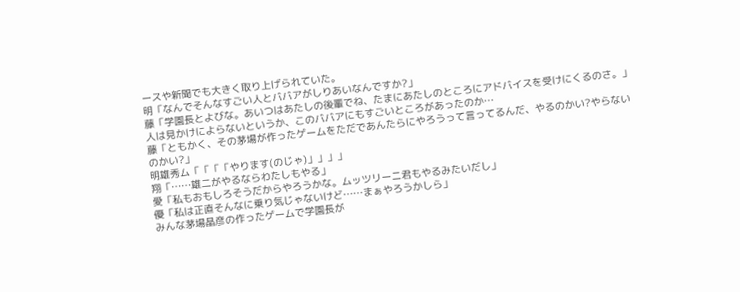ースや新聞でも大きく取り上げられていた。
明「なんでそんなすごい人とババアがしりあいなんですか?」
藤「学園長とよびな。あいつはあたしの後輩でね、たまにあたしのところにアドバイスを受けにくるのさ。」
人は見かけによらないというか、このババアにもすごいところがあったのか…
藤「ともかく、その茅場が作ったゲームをただであんたらにやろうって言ってるんだ、やるのかい?やらない
のかい?」
明雄秀ム「「「「やります(のじゃ)」」」」
翔「……雄二がやるならわたしもやる」
愛「私もおもしろそうだからやろうかな。ムッツリーニ君もやるみたいだし」
優「私は正直そんなに乗り気じゃないけど……まぁやろうかしら」
みんな茅場晶彦の作ったゲームで学園長が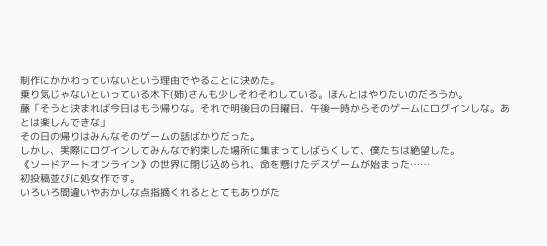制作にかかわっていないという理由でやることに決めた。
乗り気じゃないといっている木下(姉)さんも少しそわそわしている。ほんとはやりたいのだろうか。
藤「そうと決まれば今日はもう帰りな。それで明後日の日曜日、午後一時からそのゲームにログインしな。あとは楽しんできな」
その日の帰りはみんなそのゲームの話ばかりだった。
しかし、実際にログインしてみんなで約束した場所に集まってしばらくして、僕たちは絶望した。
《ソードアートオンライン》の世界に閉じ込められ、命を懸けたデスゲームが始まった……
初投稿並びに処女作です。
いろいろ間違いやおかしな点指摘くれるととてもありがた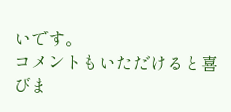いです。
コメントもいただけると喜びま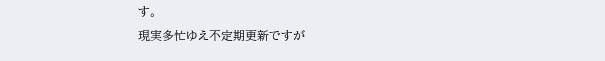す。
現実多忙ゆえ不定期更新ですが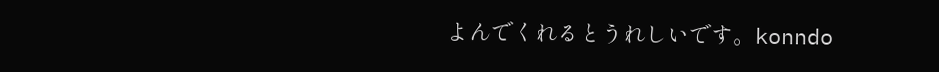よんでくれるとうれしいです。konndo